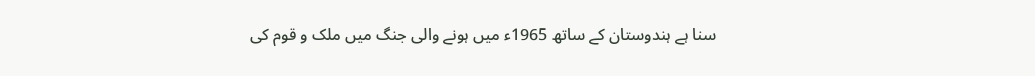سنا ہے ہندوستان کے ساتھ 1965ء میں ہونے والی جنگ میں ملک و قوم کی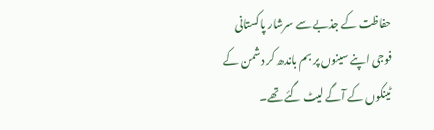حفاظت کے جذبے سے سرشار پاکستانی فوجی اپنے سینوں پر بم باندھ کر دشمن کے ٹینکوں کے آگے لیٹ گئے تھے۔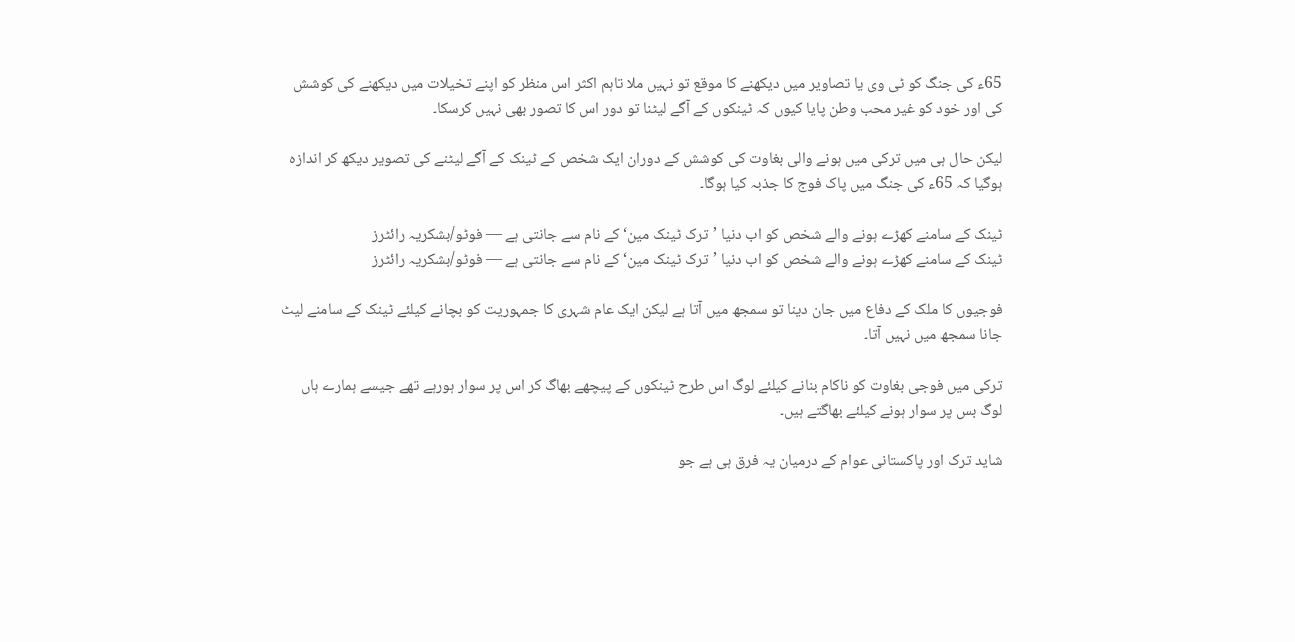65ء کی جنگ کو ٹی وی یا تصاویر میں دیکھنے کا موقع تو نہیں ملا تاہم اکثر اس منظر کو اپنے تخیلات میں دیکھنے کی کوشش کی اور خود کو غیر محب وطن پایا کیوں کہ ٹینکوں کے آگے لیٹنا تو دور اس کا تصور بھی نہیں کرسکا۔

لیکن حال ہی میں ترکی میں ہونے والی بغاوت کی کوشش کے دوران ایک شخص کے ٹینک کے آگے لیٹنے کی تصویر دیکھ کر اندازہ ہوگیا کہ 65ء کی جنگ میں پاک فوج کا جذبہ کیا ہوگا۔

ٹینک کے سامنے کھڑے ہونے والے شخص کو اب دنیا ’ترک ٹینک مین‘ کے نام سے جانتی ہے — فوٹو/بشکریہ رائٹرز
ٹینک کے سامنے کھڑے ہونے والے شخص کو اب دنیا ’ترک ٹینک مین‘ کے نام سے جانتی ہے — فوٹو/بشکریہ رائٹرز

فوجیوں کا ملک کے دفاع میں جان دینا تو سمجھ میں آتا ہے لیکن ایک عام شہری کا جمہوریت کو بچانے کیلئے ٹینک کے سامنے لیٹ جانا سمجھ میں نہیں آتا۔

ترکی میں فوجی بغاوت کو ناکام بنانے کیلئے لوگ اس طرح ٹینکوں کے پیچھے بھاگ کر اس پر سوار ہورہے تھے جیسے ہمارے ہاں لوگ بس پر سوار ہونے کیلئے بھاگتے ہیں۔

شاید ترک اور پاکستانی عوام کے درمیان یہ فرق ہی ہے جو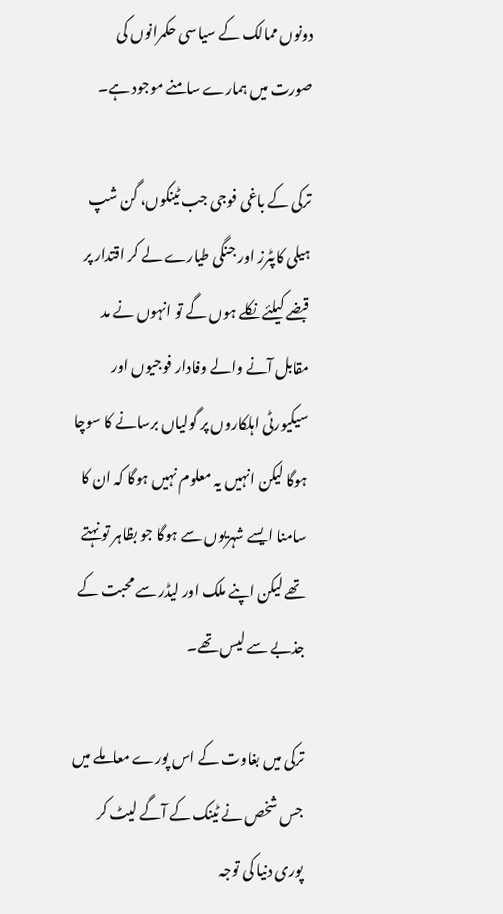دونوں ممالک کے سیاسی حکمرانوں کی صورت میں ہمارے سامنے موجود ہے۔

ترکی کے باغی فوجی جب ٹینکوں، گن شپ ہیلی کاپٹرز اور جنگی طیارے لے کر اقتدار پر قبضے کیلئے نکلے ہوں گے تو انہوں نے مد مقابل آنے والے وفادار فوجیوں اور سیکیورٹی اہلکاروں پر گولیاں برسانے کا سوچا ہوگا لیکن انہیں یہ معلوم نہیں ہوگا کہ ان کا سامنا ایسے شہریوں سے ہوگا جو بظاہر تو نہتے تھے لیکن اپنے ملک اور لیڈر سے محبت کے جذبے سے لیس تھے۔

ترکی میں بغاوت کے اس پورے معاملے میں جس شخص نے ٹینک کے آگے لیٹ کر پوری دنیا کی توجہ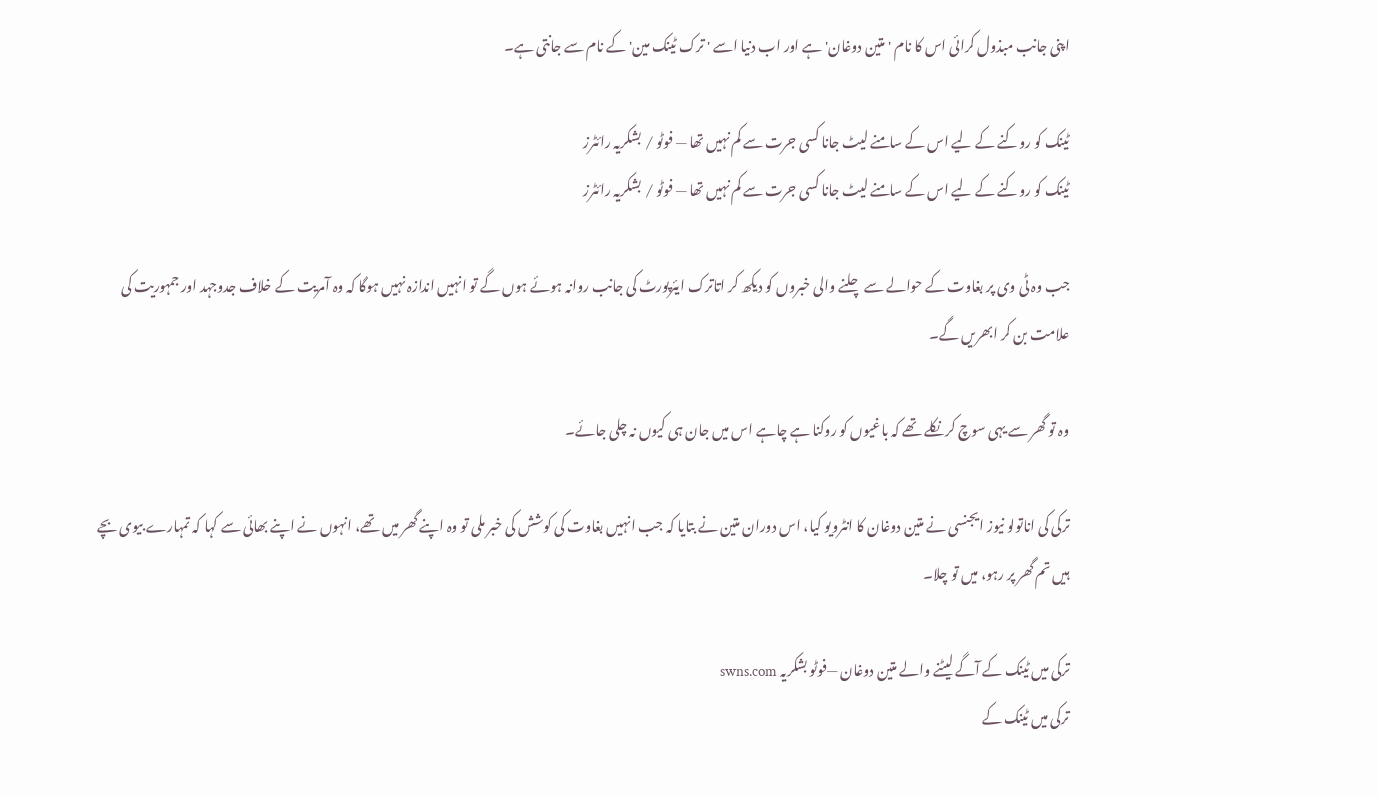اپنی جانب مبذول کرائی اس کا نام 'متین دوغان' ہے اور اب دنیا اسے ' ترک ٹینک مین' کے نام سے جانتی ہے۔

ٹینک کو روکنے کے لیے اس کے سامنے لیٹ جانا کسی جرت سے کم نہیں تھا — فوٹو / بشکریہ رائٹرز
ٹینک کو روکنے کے لیے اس کے سامنے لیٹ جانا کسی جرت سے کم نہیں تھا — فوٹو / بشکریہ رائٹرز

جب وہ ٹی وی پر بغاوت کے حوالے سے چلنے والی خبروں کو دیکھ کر اتاترک ایئرپورٹ کی جانب روانہ ہوئے ہوں گے تو انہیں اندازہ نہیں ہوگا کہ وہ آمریت کے خلاف جدوجہد اور جمہوریت کی علامت بن کر ابھریں گے۔

وہ تو گھر سے یہی سوچ کر نکلے تھے کہ باغیوں کو روکنا ہے چاہے اس میں جان ہی کیوں نہ چلی جائے۔

ترکی کی اناتولو نیوز ایجنسی نے متین دوغان کا انٹرویو کیا، اس دوران متین نے بتایا کہ جب انہیں بغاوت کی کوشش کی خبر ملی تو وہ اپنے گھر میں تھے، انہوں نے اپنے بھائی سے کہا کہ تمہارے بیوی بچے ہیں تم گھر پر رہو، میں تو چلا۔

ترکی میں ٹینک کے آگے لیٹنے والے متین دوغان —فوٹو بشکریہ swns.com
ترکی میں ٹینک کے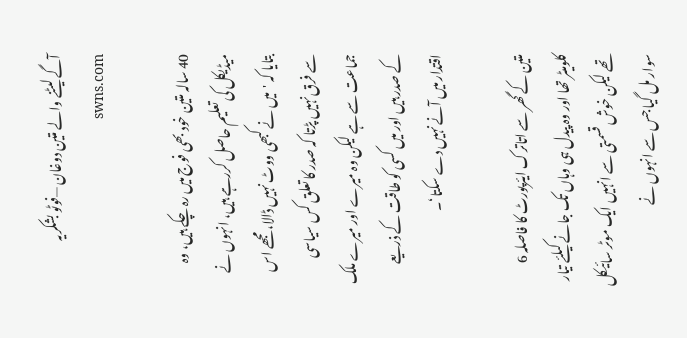آگے لیٹنے والے متین دوغان —فوٹو بشکریہ swns.com

40 سالہ متین خود بھی فوج میں رہ چکے ہیں، وہ میڈیکل کی تعلیم حاصل کررہے ہیں، انہوں نے بتایا کہ 'میں نے کبھی ووٹ نہیں ڈالا، مجھے اس سے فرق نہیں پڑتا کہ صدر کا تعلق کس سیاسی جماعت سے ہے لیکن وہ میرے اور میرے ملک کے صدر ہیں اور میں کسی کو طاقت کے ذریعے اقتدار میں آنے نہیں دے سکتا‘۔

متین کے گھر سے اتاترک ایئرپورٹ کا فاصلہ 6 کلومیٹر تھا اور وہ پیدل ہی وہاں تک جانے کیلئے تیار تھے لیکن خوش قسمتی سے انہیں ایک موٹر سائیکل سوار مل گیا جس سے انہوں نے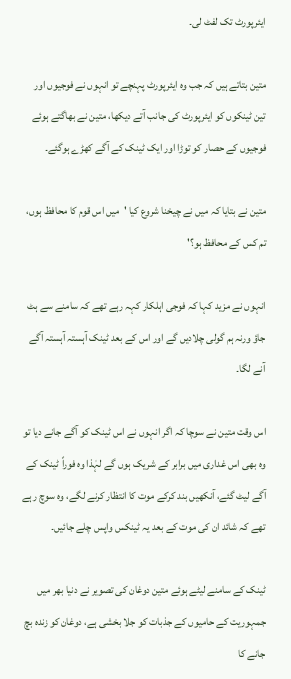ایئرپورٹ تک لفٹ لی۔

متین بتاتے ہیں کہ جب وہ ایئرپورٹ پہنچے تو انہوں نے فوجیوں اور تین ٹینکوں کو ایئرپورٹ کی جانب آتے دیکھا، متین نے بھاگتے ہوئے فوجیوں کے حصار کو توڑا اور ایک ٹینک کے آگے کھڑے ہوگئے۔

متین نے بتایا کہ میں نے چیخنا شروع کیا 'میں اس قوم کا محافظ ہوں، تم کس کے محافظ ہو؟'

انہوں نے مزید کہا کہ فوجی اہلکار کہہ رہے تھے کہ سامنے سے ہٹ جاؤ ورنہ ہم گولی چلادیں گے اور اس کے بعد ٹینک آہستہ آہستہ آگے آنے لگا۔

اس وقت متین نے سوچا کہ اگر انہوں نے اس ٹینک کو آگے جانے دیا تو وہ بھی اس غداری میں برابر کے شریک ہوں گے لہٰذا وہ فوراً ٹینک کے آگے لیٹ گئے، آنکھیں بند کرکے موت کا انتظار کرنے لگے، وہ سوچ رہے تھے کہ شائد ان کی موت کے بعد یہ ٹینکس واپس چلے جائیں۔

ٹینک کے سامنے لیٹے ہوئے متین دوغان کی تصویر نے دنیا بھر میں جمہوریت کے حامیوں کے جذبات کو جلا بخشی ہے، دوغان کو زندہ بچ جانے کا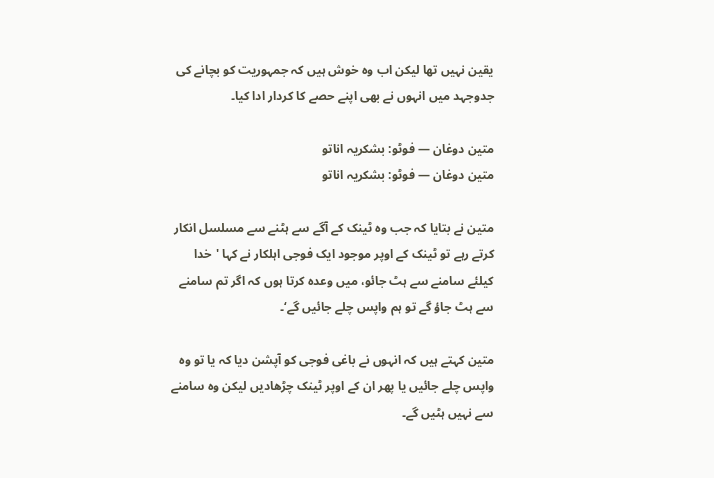یقین نہیں تھا لیکن اب وہ خوش ہیں کہ جمہوریت کو بچانے کی جدوجہد میں انہوں نے بھی اپنے حصے کا کردار ادا کیا۔

متین دوغان — فوٹو: بشکریہ اناتو
متین دوغان — فوٹو: بشکریہ اناتو

متین نے بتایا کہ جب وہ ٹینک کے آگے سے ہٹنے سے مسلسل انکار کرتے رہے تو ٹینک کے اوپر موجود ایک فوجی اہلکار نے کہا 'خدا کیلئے سامنے سے ہٹ جائو، میں وعدہ کرتا ہوں کہ اگر تم سامنے سے ہٹ جاؤ گے تو ہم واپس چلے جائیں گے‘۔

متین کہتے ہیں کہ انہوں نے باغی فوجی کو آپشن دیا کہ یا تو وہ واپس چلے جائیں یا پھر ان کے اوپر ٹینک چڑھادیں لیکن وہ سامنے سے نہیں ہٹیں گے۔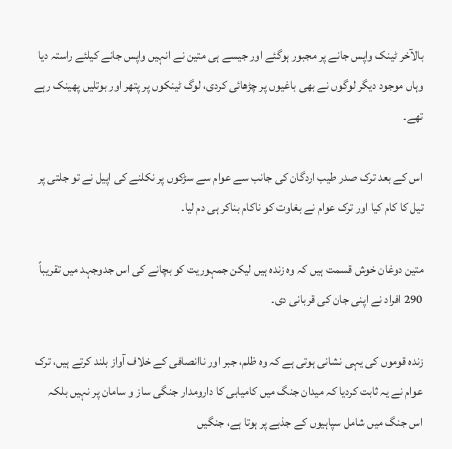بالآخر ٹینک واپس جانے پر مجبور ہوگئے اور جیسے ہی متین نے انہیں واپس جانے کیلئے راستہ دیا وہاں موجود دیگر لوگوں نے بھی باغیوں پر چڑھائی کردی، لوگ ٹینکوں پر پتھر اور بوتلیں پھینک رہے تھے۔

اس کے بعد ترک صدر طیب اردگان کی جانب سے عوام سے سڑکوں پر نکلنے کی اپیل نے تو جلتی پر تیل کا کام کیا اور ترک عوام نے بغاوت کو ناکام بناکر ہی دم لیا۔

متین دوغان خوش قسمت ہیں کہ وہ زندہ ہیں لیکن جمہوریت کو بچانے کی اس جدوجہد میں تقریباً 290 افراد نے اپنی جان کی قربانی دی۔

زندہ قوموں کی یہی نشانی ہوتی ہے کہ وہ ظلم، جبر اور ناانصافی کے خلاف آواز بلند کرتے ہیں، ترک عوام نے یہ ثابت کردیا کہ میدان جنگ میں کامیابی کا دارومدار جنگی ساز و سامان پر نہیں بلکہ اس جنگ میں شامل سپاہیوں کے جذبے پر ہوتا ہے، جنگیں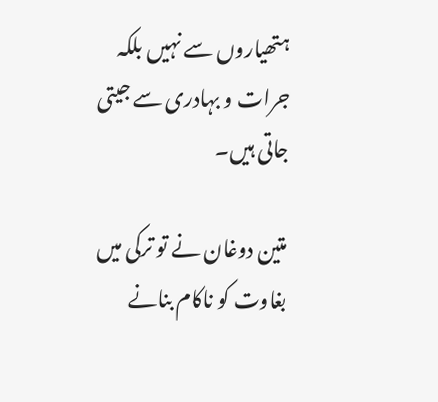ہتھیاروں سے نہیں بلکہ جرات و بہادری سے جیتی جاتی ہیں۔

متین دوغان نے تو ترکی میں بغاوت کو ناکام بنانے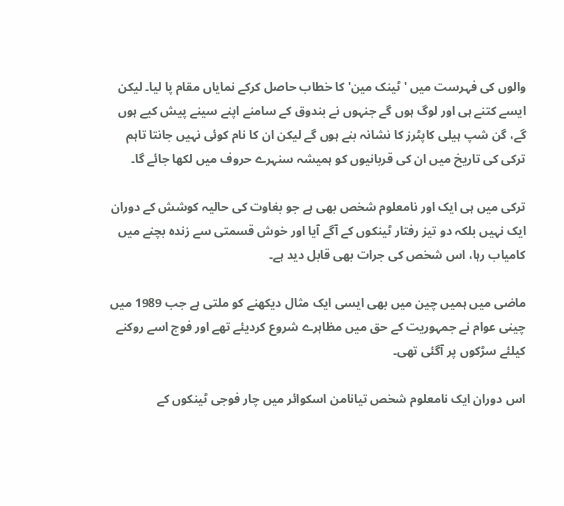والوں کی فہرست میں 'ٹینک مین' کا خطاب حاصل کرکے نمایاں مقام پا لیا۔ لیکن ایسے کتنے ہی اور لوگ ہوں گے جنہوں نے بندوق کے سامنے اپنے سینے پیش کیے ہوں گے، گن شپ ہیلی کاپٹرز کا نشانہ بنے ہوں گے لیکن ان کا نام کوئی نہیں جانتا تاہم ترکی کی تاریخ میں ان کی قربانیوں کو ہمیشہ سنہرے حروف میں لکھا جائے گا۔

ترکی میں ہی ایک اور نامعلوم شخص بھی ہے جو بغاوت کی حالیہ کوشش کے دوران ایک نہیں بلکہ دو تیز رفتار ٹینکوں کے آگے آیا اور خوش قسمتی سے زندہ بچنے میں کامیاب رہا، اس شخص کی جرات بھی قابل دید ہے۔

ماضی میں ہمیں چین میں بھی ایسی ایک مثال دیکھنے کو ملتی ہے جب 1989 میں چینی عوام نے جمہوریت کے حق میں مظاہرے شروع کردیئے تھے اور فوج اسے روکنے کیلئے سڑکوں پر آگئی تھی۔

اس دوران ایک نامعلوم شخص تیانامن اسکوائر میں چار فوجی ٹینکوں کے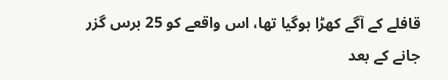قافلے کے آگے کھڑا ہوگیا تھا، اس واقعے کو 25 برس گزر جانے کے بعد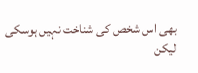بھی اس شخص کی شناخت نہیں ہوسکی لیکن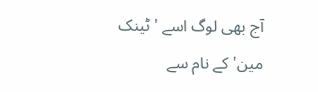آج بھی لوگ اسے 'ٹینک مین' کے نام سے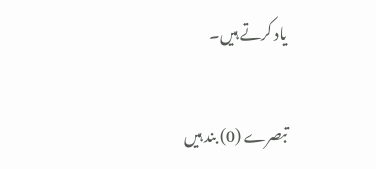یاد کرتے ہیں۔


تبصرے (0) بند ہیں